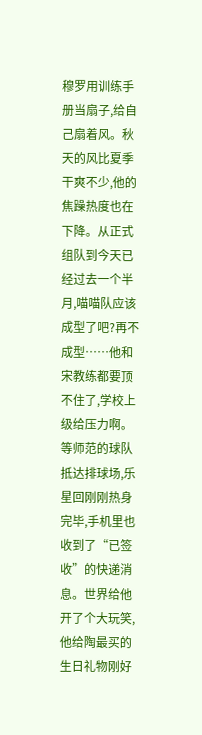穆罗用训练手册当扇子,给自己扇着风。秋天的风比夏季干爽不少,他的焦躁热度也在下降。从正式组队到今天已经过去一个半月,喵喵队应该成型了吧?再不成型……他和宋教练都要顶不住了,学校上级给压力啊。
等师范的球队抵达排球场,乐星回刚刚热身完毕,手机里也收到了“已签收”的快递消息。世界给他开了个大玩笑,他给陶最买的生日礼物刚好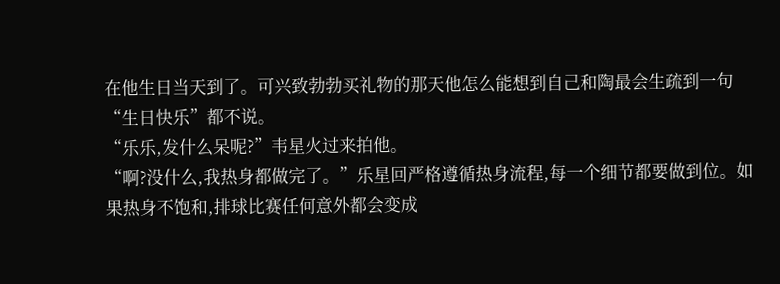在他生日当天到了。可兴致勃勃买礼物的那天他怎么能想到自己和陶最会生疏到一句“生日快乐”都不说。
“乐乐,发什么呆呢?”韦星火过来拍他。
“啊?没什么,我热身都做完了。”乐星回严格遵循热身流程,每一个细节都要做到位。如果热身不饱和,排球比赛任何意外都会变成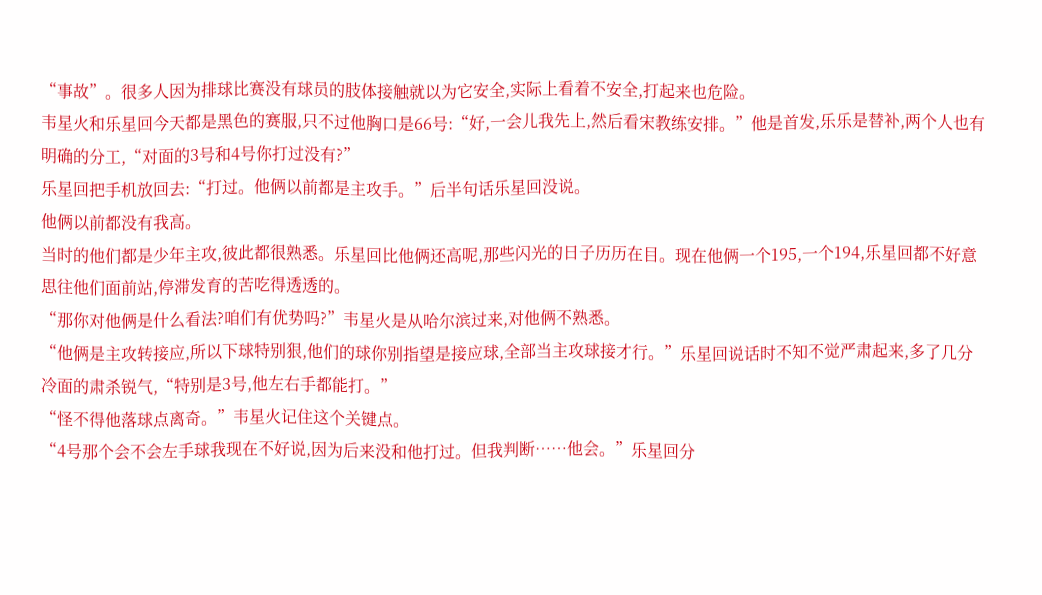“事故”。很多人因为排球比赛没有球员的肢体接触就以为它安全,实际上看着不安全,打起来也危险。
韦星火和乐星回今天都是黑色的赛服,只不过他胸口是66号:“好,一会儿我先上,然后看宋教练安排。”他是首发,乐乐是替补,两个人也有明确的分工,“对面的3号和4号你打过没有?”
乐星回把手机放回去:“打过。他俩以前都是主攻手。”后半句话乐星回没说。
他俩以前都没有我高。
当时的他们都是少年主攻,彼此都很熟悉。乐星回比他俩还高呢,那些闪光的日子历历在目。现在他俩一个195,一个194,乐星回都不好意思往他们面前站,停滞发育的苦吃得透透的。
“那你对他俩是什么看法?咱们有优势吗?”韦星火是从哈尔滨过来,对他俩不熟悉。
“他俩是主攻转接应,所以下球特别狠,他们的球你别指望是接应球,全部当主攻球接才行。”乐星回说话时不知不觉严肃起来,多了几分冷面的肃杀锐气,“特别是3号,他左右手都能打。”
“怪不得他落球点离奇。”韦星火记住这个关键点。
“4号那个会不会左手球我现在不好说,因为后来没和他打过。但我判断……他会。”乐星回分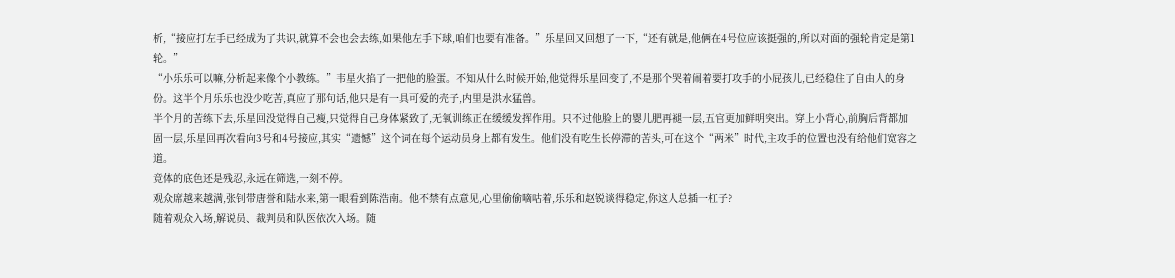析,“接应打左手已经成为了共识,就算不会也会去练,如果他左手下球,咱们也要有准备。”乐星回又回想了一下,“还有就是,他俩在4号位应该挺强的,所以对面的强轮肯定是第1轮。”
“小乐乐可以嘛,分析起来像个小教练。”韦星火掐了一把他的脸蛋。不知从什么时候开始,他觉得乐星回变了,不是那个哭着闹着要打攻手的小屁孩儿,已经稳住了自由人的身份。这半个月乐乐也没少吃苦,真应了那句话,他只是有一具可爱的壳子,内里是洪水猛兽。
半个月的苦练下去,乐星回没觉得自己瘦,只觉得自己身体紧致了,无氧训练正在缓缓发挥作用。只不过他脸上的婴儿肥再褪一层,五官更加鲜明突出。穿上小背心,前胸后背都加固一层,乐星回再次看向3号和4号接应,其实“遗憾”这个词在每个运动员身上都有发生。他们没有吃生长停滞的苦头,可在这个“两米”时代,主攻手的位置也没有给他们宽容之道。
竞体的底色还是残忍,永远在筛选,一刻不停。
观众席越来越满,张钊带唐誉和陆水来,第一眼看到陈浩南。他不禁有点意见,心里偷偷嘀咕着,乐乐和赵锐谈得稳定,你这人总插一杠子?
随着观众入场,解说员、裁判员和队医依次入场。随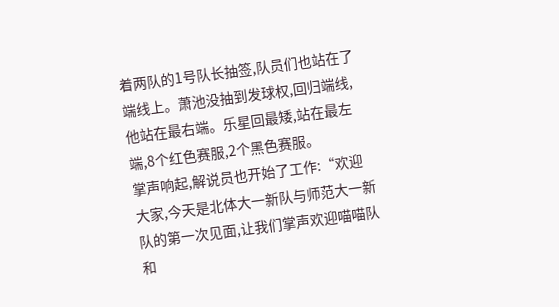着两队的1号队长抽签,队员们也站在了端线上。萧池没抽到发球权,回归端线,他站在最右端。乐星回最矮,站在最左端,8个红色赛服,2个黑色赛服。
掌声响起,解说员也开始了工作:“欢迎大家,今天是北体大一新队与师范大一新队的第一次见面,让我们掌声欢迎喵喵队和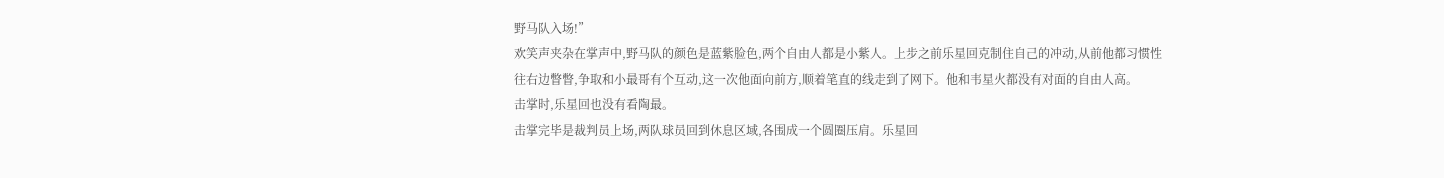野马队入场!”
欢笑声夹杂在掌声中,野马队的颜色是蓝紫脸色,两个自由人都是小紫人。上步之前乐星回克制住自己的冲动,从前他都习惯性往右边瞥瞥,争取和小最哥有个互动,这一次他面向前方,顺着笔直的线走到了网下。他和韦星火都没有对面的自由人高。
击掌时,乐星回也没有看陶最。
击掌完毕是裁判员上场,两队球员回到休息区域,各围成一个圆圈压肩。乐星回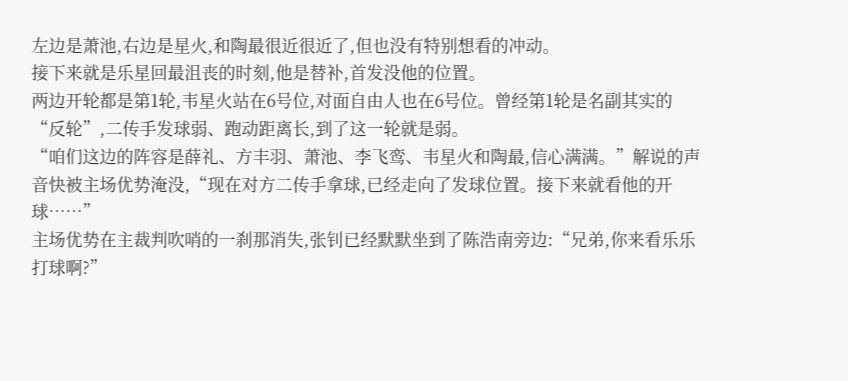左边是萧池,右边是星火,和陶最很近很近了,但也没有特别想看的冲动。
接下来就是乐星回最沮丧的时刻,他是替补,首发没他的位置。
两边开轮都是第1轮,韦星火站在6号位,对面自由人也在6号位。曾经第1轮是名副其实的“反轮”,二传手发球弱、跑动距离长,到了这一轮就是弱。
“咱们这边的阵容是薛礼、方丰羽、萧池、李飞鸾、韦星火和陶最,信心满满。”解说的声音快被主场优势淹没,“现在对方二传手拿球,已经走向了发球位置。接下来就看他的开球……”
主场优势在主裁判吹哨的一刹那消失,张钊已经默默坐到了陈浩南旁边:“兄弟,你来看乐乐打球啊?”